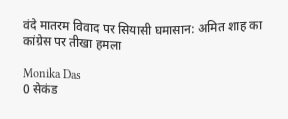वंदे मातरम विवाद पर सियासी घमासान: अमित शाह का कांग्रेस पर तीखा हमला

Monika Das
0 सेकंड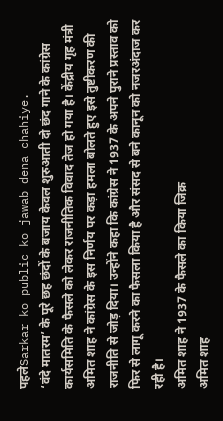पहलेSarkar ko public ko jawab dena chahiye.
‘वंदे मातरम’ के पूरे छह छंदों के बजाय केवल शुरुआती दो छंद गाने के कांग्रेस कार्यसमिति के फैसले को लेकर राजनीतिक विवाद तेज हो गया है। केंद्रीय गृह मंत्री अमित शाह ने कांग्रेस के इस निर्णय पर कड़ा हमला बोलते हुए इसे तुष्टीकरण की राजनीति से जोड़ दिया। उन्होंने कहा कि कांग्रेस ने 1937 के अपने पुराने प्रस्ताव को फिर से लागू करने का फैसला किया है और संसद से बने कानून को नजरअंदाज कर रही है।
अमित शाह ने 1937 के फैसले का किया जिक्र
अमित शाह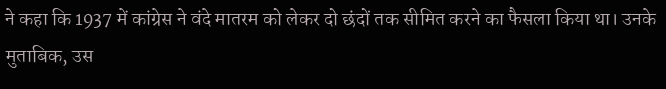ने कहा कि 1937 में कांग्रेस ने वंदे मातरम को लेकर दो छंदों तक सीमित करने का फैसला किया था। उनके मुताबिक, उस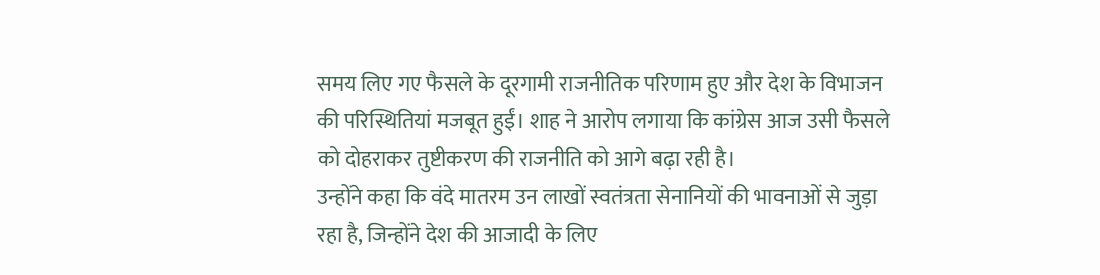समय लिए गए फैसले के दूरगामी राजनीतिक परिणाम हुए और देश के विभाजन की परिस्थितियां मजबूत हुईं। शाह ने आरोप लगाया कि कांग्रेस आज उसी फैसले को दोहराकर तुष्टीकरण की राजनीति को आगे बढ़ा रही है।
उन्होंने कहा कि वंदे मातरम उन लाखों स्वतंत्रता सेनानियों की भावनाओं से जुड़ा रहा है, जिन्होंने देश की आजादी के लिए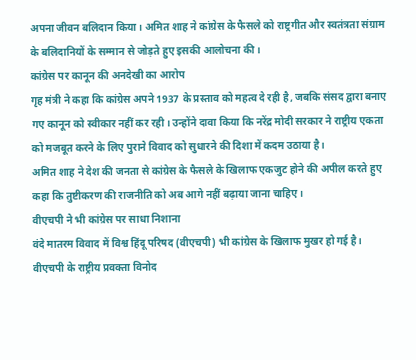अपना जीवन बलिदान किया। अमित शाह ने कांग्रेस के फैसले को राष्ट्रगीत और स्वतंत्रता संग्राम के बलिदानियों के सम्मान से जोड़ते हुए इसकी आलोचना की।
कांग्रेस पर कानून की अनदेखी का आरोप
गृह मंत्री ने कहा कि कांग्रेस अपने 1937 के प्रस्ताव को महत्व दे रही है, जबकि संसद द्वारा बनाए गए कानून को स्वीकार नहीं कर रही। उन्होंने दावा किया कि नरेंद्र मोदी सरकार ने राष्ट्रीय एकता को मजबूत करने के लिए पुराने विवाद को सुधारने की दिशा में कदम उठाया है।
अमित शाह ने देश की जनता से कांग्रेस के फैसले के खिलाफ एकजुट होने की अपील करते हुए कहा कि तुष्टीकरण की राजनीति को अब आगे नहीं बढ़ाया जाना चाहिए।
वीएचपी ने भी कांग्रेस पर साधा निशाना
वंदे मातरम विवाद में विश्व हिंदू परिषद (वीएचपी) भी कांग्रेस के खिलाफ मुखर हो गई है। वीएचपी के राष्ट्रीय प्रवक्ता विनोद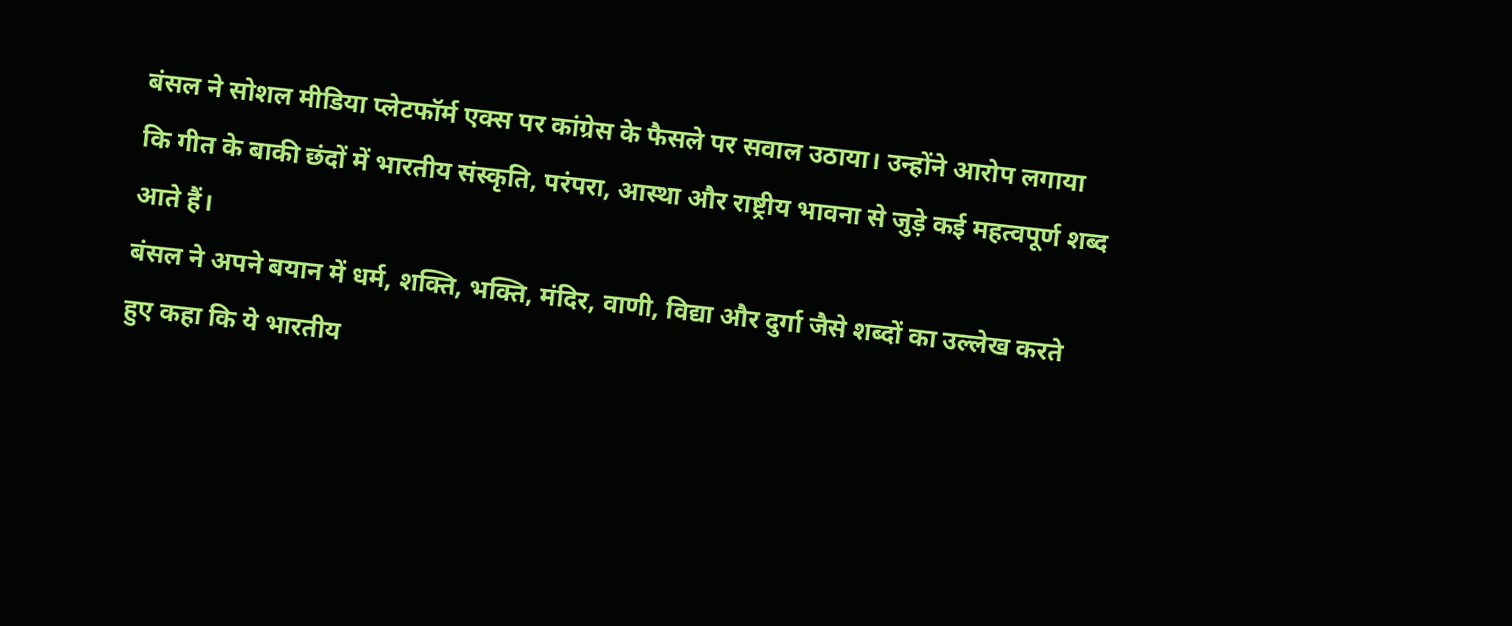बंसल ने सोशल मीडिया प्लेटफॉर्म एक्स पर कांग्रेस के फैसले पर सवाल उठाया। उन्होंने आरोप लगाया कि गीत के बाकी छंदों में भारतीय संस्कृति, परंपरा, आस्था और राष्ट्रीय भावना से जुड़े कई महत्वपूर्ण शब्द आते हैं।
बंसल ने अपने बयान में धर्म, शक्ति, भक्ति, मंदिर, वाणी, विद्या और दुर्गा जैसे शब्दों का उल्लेख करते हुए कहा कि ये भारतीय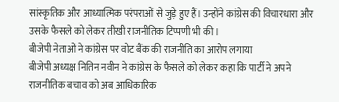सांस्कृतिक और आध्यात्मिक परंपराओं से जुड़े हुए हैं। उन्होंने कांग्रेस की विचारधारा और उसके फैसले को लेकर तीखी राजनीतिक टिप्पणी भी की।
बीजेपी नेताओं ने कांग्रेस पर वोट बैंक की राजनीति का आरोप लगाया
बीजेपी अध्यक्ष नितिन नवीन ने कांग्रेस के फैसले को लेकर कहा कि पार्टी ने अपने राजनीतिक बचाव को अब आधिकारिक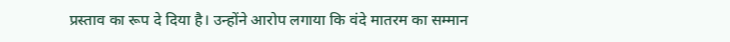प्रस्ताव का रूप दे दिया है। उन्होंने आरोप लगाया कि वंदे मातरम का सम्मान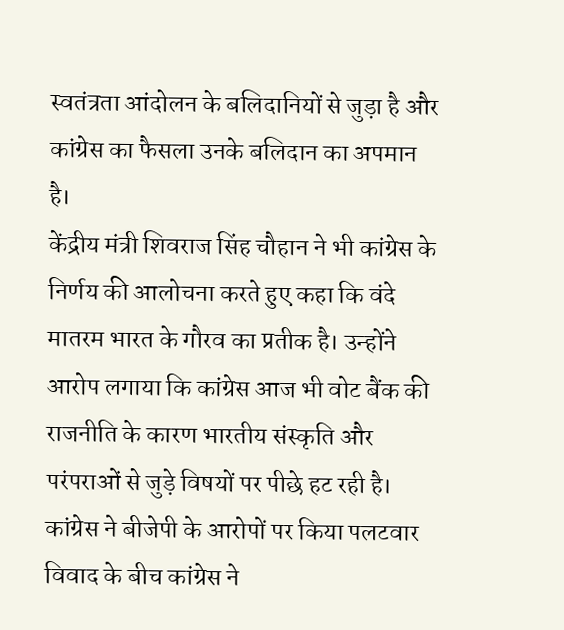स्वतंत्रता आंदोलन के बलिदानियों से जुड़ा है और कांग्रेस का फैसला उनके बलिदान का अपमान है।
केंद्रीय मंत्री शिवराज सिंह चौहान ने भी कांग्रेस के निर्णय की आलोचना करते हुए कहा कि वंदे मातरम भारत के गौरव का प्रतीक है। उन्होंने आरोप लगाया कि कांग्रेस आज भी वोट बैंक की राजनीति के कारण भारतीय संस्कृति और परंपराओं से जुड़े विषयों पर पीछे हट रही है।
कांग्रेस ने बीजेपी के आरोपों पर किया पलटवार
विवाद के बीच कांग्रेस ने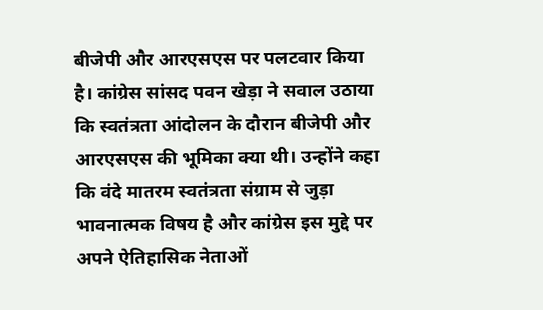बीजेपी और आरएसएस पर पलटवार किया है। कांग्रेस सांसद पवन खेड़ा ने सवाल उठाया कि स्वतंत्रता आंदोलन के दौरान बीजेपी और आरएसएस की भूमिका क्या थी। उन्होंने कहा कि वंदे मातरम स्वतंत्रता संग्राम से जुड़ा भावनात्मक विषय है और कांग्रेस इस मुद्दे पर अपने ऐतिहासिक नेताओं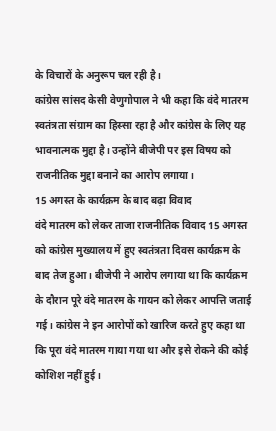के विचारों के अनुरूप चल रही है।
कांग्रेस सांसद केसी वेणुगोपाल ने भी कहा कि वंदे मातरम स्वतंत्रता संग्राम का हिस्सा रहा है और कांग्रेस के लिए यह भावनात्मक मुद्दा है। उन्होंने बीजेपी पर इस विषय को राजनीतिक मुद्दा बनाने का आरोप लगाया।
15 अगस्त के कार्यक्रम के बाद बढ़ा विवाद
वंदे मातरम को लेकर ताजा राजनीतिक विवाद 15 अगस्त को कांग्रेस मुख्यालय में हुए स्वतंत्रता दिवस कार्यक्रम के बाद तेज हुआ। बीजेपी ने आरोप लगाया था कि कार्यक्रम के दौरान पूरे वंदे मातरम के गायन को लेकर आपत्ति जताई गई। कांग्रेस ने इन आरोपों को खारिज करते हुए कहा था कि पूरा वंदे मातरम गाया गया था और इसे रोकने की कोई कोशिश नहीं हुई।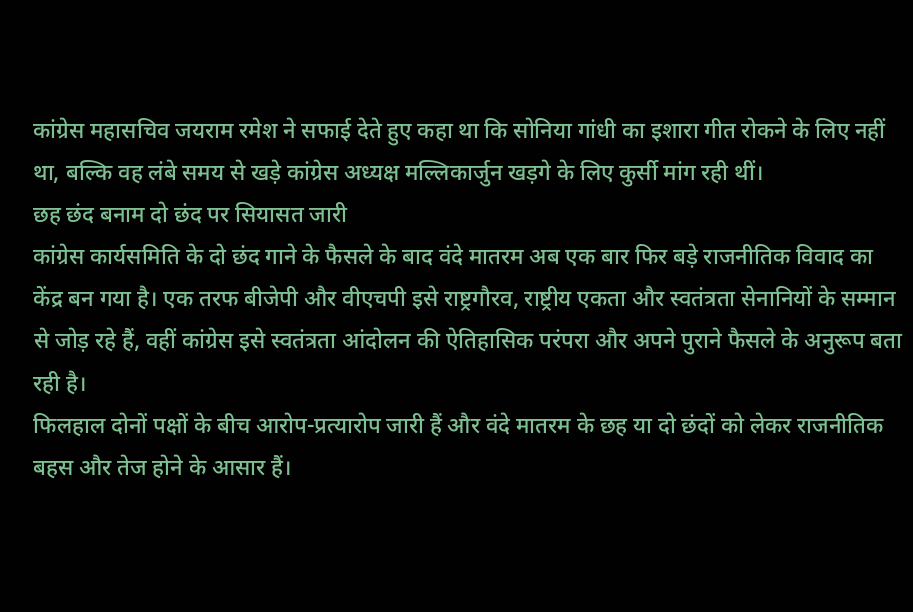कांग्रेस महासचिव जयराम रमेश ने सफाई देते हुए कहा था कि सोनिया गांधी का इशारा गीत रोकने के लिए नहीं था, बल्कि वह लंबे समय से खड़े कांग्रेस अध्यक्ष मल्लिकार्जुन खड़गे के लिए कुर्सी मांग रही थीं।
छह छंद बनाम दो छंद पर सियासत जारी
कांग्रेस कार्यसमिति के दो छंद गाने के फैसले के बाद वंदे मातरम अब एक बार फिर बड़े राजनीतिक विवाद का केंद्र बन गया है। एक तरफ बीजेपी और वीएचपी इसे राष्ट्रगौरव, राष्ट्रीय एकता और स्वतंत्रता सेनानियों के सम्मान से जोड़ रहे हैं, वहीं कांग्रेस इसे स्वतंत्रता आंदोलन की ऐतिहासिक परंपरा और अपने पुराने फैसले के अनुरूप बता रही है।
फिलहाल दोनों पक्षों के बीच आरोप-प्रत्यारोप जारी हैं और वंदे मातरम के छह या दो छंदों को लेकर राजनीतिक बहस और तेज होने के आसार हैं।